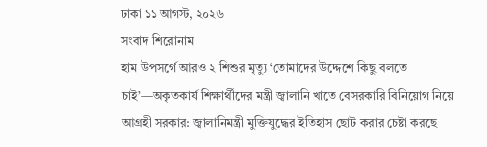ঢাকা ১১ আগস্ট, ২০২৬
সংবাদ শিরোনাম
হাম উপসর্গে আরও ২ শিশুর মৃত্যু ‘তোমাদের উদ্দেশে কিছু বলতে চাই’—অকৃতকার্য শিক্ষার্থীদের মন্ত্রী জ্বালানি খাতে বেসরকারি বিনিয়োগ নিয়ে আগ্রহী সরকার: জ্বালানিমন্ত্রী মুক্তিযুদ্ধের ইতিহাস ছোট করার চেষ্টা করছে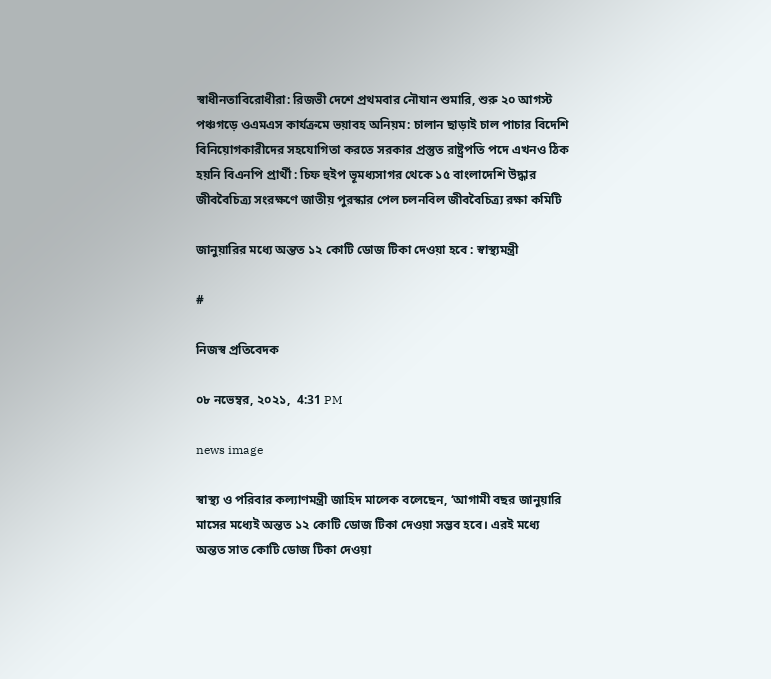স্বাধীনতাবিরোধীরা: রিজভী দেশে প্রথমবার নৌযান শুমারি, শুরু ২০ আগস্ট পঞ্চগড়ে ওএমএস কার্যক্রমে ভয়াবহ অনিয়ম: চালান ছাড়াই চাল পাচার বিদেশি বিনিয়োগকারীদের সহযোগিতা করতে সরকার প্রস্তুত রাষ্ট্রপতি পদে এখনও ঠিক হয়নি বিএনপি প্রার্থী : চিফ হুইপ ভূমধ্যসাগর থেকে ১৫ বাংলাদেশি উদ্ধার জীববৈচিত্র্য সংরক্ষণে জাতীয় পুরস্কার পেল চলনবিল জীববৈচিত্র্য রক্ষা কমিটি

জানুয়ারির মধ্যে অন্তত ১২ কোটি ডোজ টিকা দেওয়া হবে : স্বাস্থ্যমন্ত্রী

#

নিজস্ব প্রতিবেদক

০৮ নভেম্বর, ২০২১,  4:31 PM

news image

স্বাস্থ্য ও পরিবার কল্যাণমন্ত্রী জাহিদ মালেক বলেছেন, ‘আগামী বছর জানুয়ারি মাসের মধ্যেই অন্তত ১২ কোটি ডোজ টিকা দেওয়া সম্ভব হবে। এরই মধ্যে অন্তত সাত কোটি ডোজ টিকা দেওয়া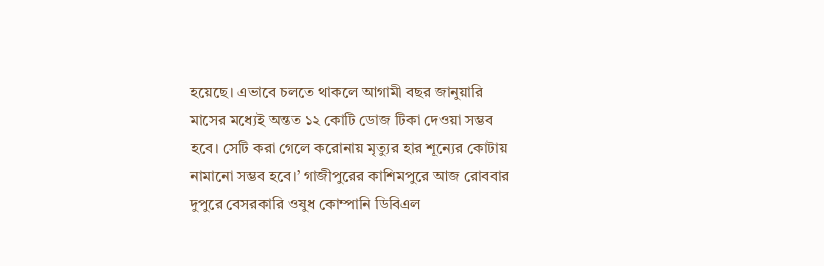হয়েছে। এভাবে চলতে থাকলে আগামী বছর জানুয়ারি মাসের মধ্যেই অন্তত ১২ কোটি ডোজ টিকা দেওয়া সম্ভব হবে। সেটি করা গেলে করোনায় মৃত্যুর হার শূন্যের কোটায় নামানো সম্ভব হবে।’ গাজীপুরের কাশিমপুরে আজ রোববার দুপুরে বেসরকারি ওষুধ কোম্পানি ডিবিএল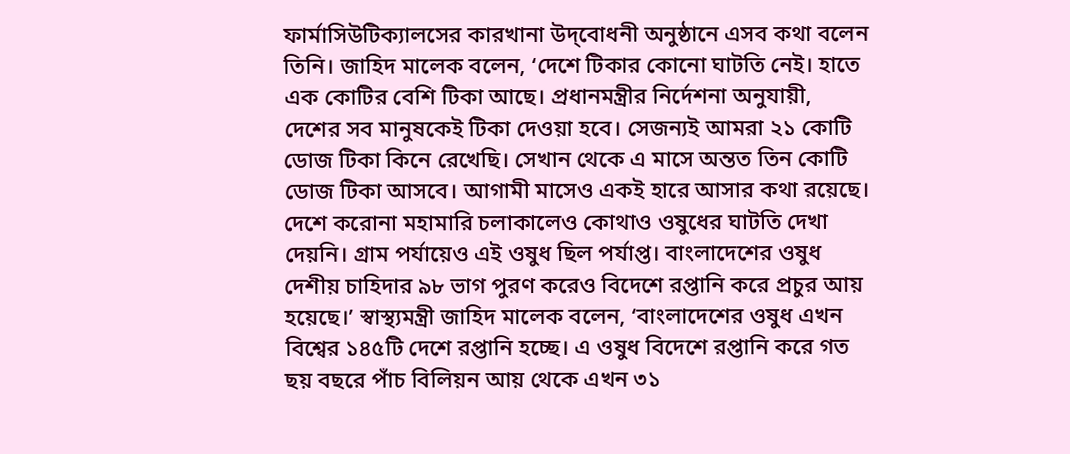ফার্মাসিউটিক্যালসের কারখানা উদ্‌বোধনী অনুষ্ঠানে এসব কথা বলেন তিনি। জাহিদ মালেক বলেন, ‘দেশে টিকার কোনো ঘাটতি নেই। হাতে এক কোটির বেশি টিকা আছে। প্রধানমন্ত্রীর নির্দেশনা অনুযায়ী, দেশের সব মানুষকেই টিকা দেওয়া হবে। সেজন্যই আমরা ২১ কোটি ডোজ টিকা কিনে রেখেছি। সেখান থেকে এ মাসে অন্তত তিন কোটি ডোজ টিকা আসবে। আগামী মাসেও একই হারে আসার কথা রয়েছে। দেশে করোনা মহামারি চলাকালেও কোথাও ওষুধের ঘাটতি দেখা দেয়নি। গ্রাম পর্যায়েও এই ওষুধ ছিল পর্যাপ্ত। বাংলাদেশের ওষুধ দেশীয় চাহিদার ৯৮ ভাগ পুরণ করেও বিদেশে রপ্তানি করে প্রচুর আয় হয়েছে।’ স্বাস্থ্যমন্ত্রী জাহিদ মালেক বলেন, ‘বাংলাদেশের ওষুধ এখন বিশ্বের ১৪৫টি দেশে রপ্তানি হচ্ছে। এ ওষুধ বিদেশে রপ্তানি করে গত ছয় বছরে পাঁচ বিলিয়ন আয় থেকে এখন ৩১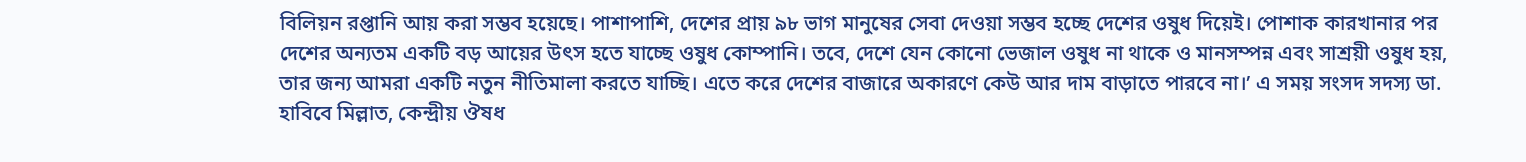বিলিয়ন রপ্তানি আয় করা সম্ভব হয়েছে। পাশাপাশি, দেশের প্রায় ৯৮ ভাগ মানুষের সেবা দেওয়া সম্ভব হচ্ছে দেশের ওষুধ দিয়েই। পোশাক কারখানার পর দেশের অন্যতম একটি বড় আয়ের উৎস হতে যাচ্ছে ওষুধ কোম্পানি। তবে, দেশে যেন কোনো ভেজাল ওষুধ না থাকে ও মানসম্পন্ন এবং সাশ্রয়ী ওষুধ হয়, তার জন্য আমরা একটি নতুন নীতিমালা করতে যাচ্ছি। এতে করে দেশের বাজারে অকারণে কেউ আর দাম বাড়াতে পারবে না।’ এ সময় সংসদ সদস্য ডা. হাবিবে মিল্লাত, কেন্দ্রীয় ঔষধ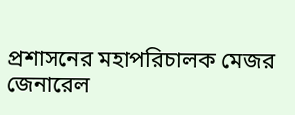প্রশাসনের মহাপরিচালক মেজর জেনারেল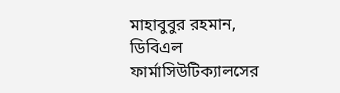মাহাবুবুর রহমান, ডিবিএল ফার্মাসিউটিক্যালসের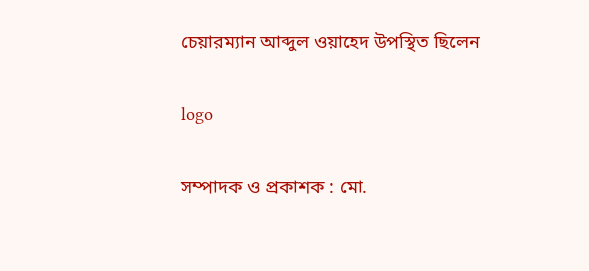চেয়ারম্যান আব্দুল ওয়াহেদ উপস্থিত ছিলেন

logo

সম্পাদক ও প্রকাশক : মো.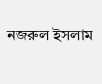নজরুল ইসলাম